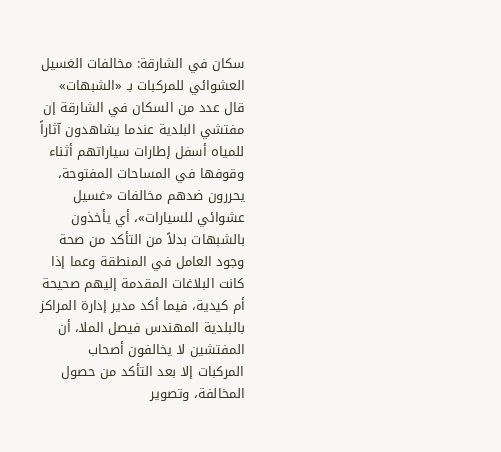سكان في الشارقة: مخالفات الغسيل العشوائي للمركبات بـ «الشبهات»
قال عدد من السكان في الشارقة إن مفتشي البلدية عندما يشاهدون آثاراً للمياه أسفل إطارات سياراتهم أثناء وقوفها في المساحات المفتوحة، يحررون ضدهم مخالفات «غسيل عشوائي للسيارات»، أي يأخذون بالشبهات بدلاً من التأكد من صحة وجود العامل في المنطقة وعما إذا كانت البلاغات المقدمة إليهم صحيحة أم كيدية، فيما أكد مدير إدارة المراكز بالبلدية المهندس فيصل الملا، أن المفتشين لا يخالفون أصحاب المركبات إلا بعد التأكد من حصول المخالفة، وتصوير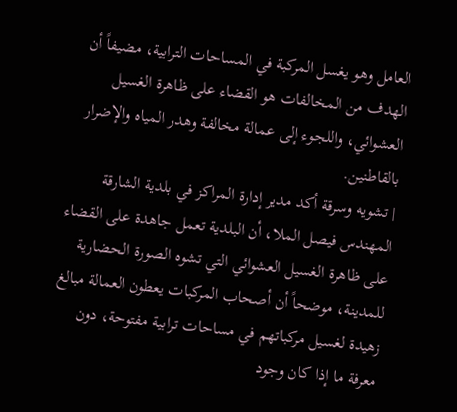العامل وهو يغسل المركبة في المساحات الترابية، مضيفاً أن الهدف من المخالفات هو القضاء على ظاهرة الغسيل العشوائي، واللجوء إلى عمالة مخالفة وهدر المياه والإضرار بالقاطنين.
| تشويه وسرقة أكد مدير إدارة المراكز في بلدية الشارقة المهندس فيصل الملا، أن البلدية تعمل جاهدة على القضاء على ظاهرة الغسيل العشوائي التي تشوه الصورة الحضارية للمدينة، موضحاً أن أصحاب المركبات يعطون العمالة مبالغ زهيدة لغسيل مركباتهم في مساحات ترابية مفتوحة، دون معرفة ما إذا كان وجود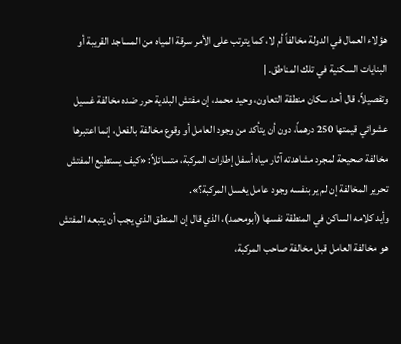هؤلاء العمال في الدولة مخالفاً أم لا، كما يترتب على الأمر سرقة المياه من المساجد القريبة أو البنايات السكنية في تلك المناطق. |
وتفصيلاً، قال أحد سكان منطقة التعاون، وحيد محمد، إن مفتش البلدية حرر ضده مخالفة غسيل عشوائي قيمتها 250 درهماً، دون أن يتأكد من وجود العامل أو وقوع مخالفة بالفعل، إنما اعتبرها مخالفة صحيحة لمجرد مشاهدته آثار مياه أسفل إطارات المركبة، متسائلاً: «كيف يستطيع المفتش تحرير المخالفة إن لم ير بنفسه وجود عامل يغسل المركبة؟».
وأيد كلامه الساكن في المنطقة نفسها (أبومحمد)، الذي قال إن المنطق الذي يجب أن يتبعه المفتش هو مخالفة العامل قبل مخالفة صاحب المركبة،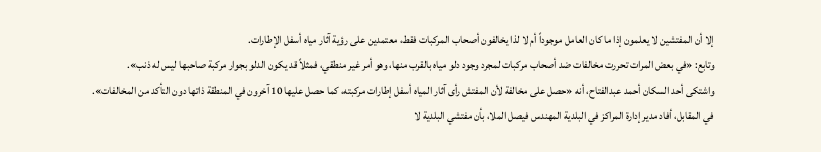إلا أن المفتشين لا يعلمون إذا ما كان العامل موجوداً أم لا لذا يخالفون أصحاب المركبات فقط، معتمدين على رؤية آثار مياه أسفل الإطارات.
وتابع: «في بعض المرات تحررت مخالفات ضد أصحاب مركبات لمجرد وجود دلو مياه بالقرب منها، وهو أمر غير منطقي، فمثلاً قد يكون الدلو بجوار مركبة صاحبها ليس له ذنب».
واشتكى أحد السكان أحمد عبدالفتاح، أنه «حصل على مخالفة لأن المفتش رأى آثار المياه أسفل إطارات مركبته، كما حصل عليها 10 آخرون في المنطقة ذاتها دون التأكد من المخالفات».
في المقابل، أفاد مدير إدارة المراكز في البلدية المهندس فيصل الملا، بأن مفتشي البلدية لا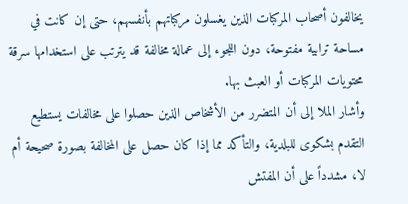يخالفون أصحاب المركبات الذين يغسلون مركباتهم بأنفسهم، حتى إن كانت في مساحة ترابية مفتوحة، دون اللجوء إلى عمالة مخالفة قد يترتب على استخدامها سرقة محتويات المركبات أو العبث بها.
وأشار الملا إلى أن المتضرر من الأشخاص الذين حصلوا على مخالفات يستطيع التقدم بشكوى للبلدية، والتأكد مما إذا كان حصل على المخالفة بصورة صحيحة أم لا، مشدداً على أن المفتش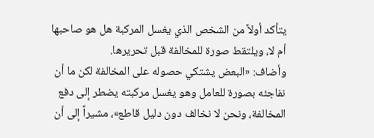يتأكد أولاً من الشخص الذي يغسل المركبة هل هو صاحبها أم لا، ويلتقط صورة للمخالفة قبل تحريرها.
وأضاف: «البعض يشتكي حصوله على المخالفة لكن ما أن نفاجئه بصورة للعامل وهو يغسل مركبته يضطر إلى دفع المخالفة، ونحن لا نخالف دون دليل قاطع»، مشيراً إلى أن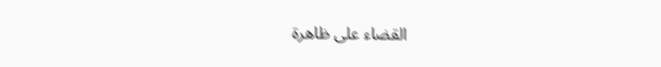القضاء على ظاهرة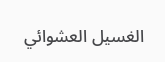الغسيل العشوائي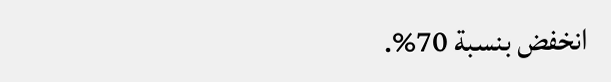انخفض بنسبة 70%.